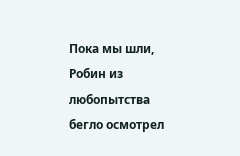Пока мы шли, Робин из любопытства бегло осмотрел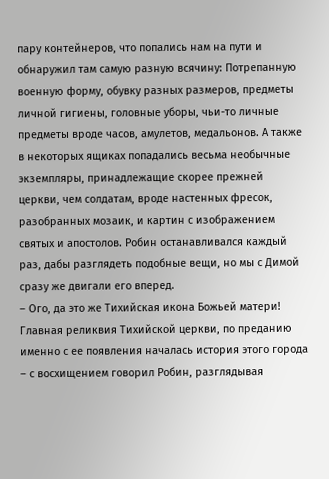пару контейнеров, что попались нам на пути и обнаружил там самую разную всячину: Потрепанную военную форму, обувку разных размеров, предметы личной гигиены, головные уборы, чьи-то личные предметы вроде часов, амулетов, медальонов. А также в некоторых ящиках попадались весьма необычные экземпляры, принадлежащие скорее прежней церкви, чем солдатам, вроде настенных фресок, разобранных мозаик, и картин с изображением святых и апостолов. Робин останавливался каждый раз, дабы разглядеть подобные вещи, но мы с Димой сразу же двигали его вперед.
– Ого, да это же Тихийская икона Божьей матери! Главная реликвия Тихийской церкви, по преданию именно с ее появления началась история этого города – с восхищением говорил Робин, разглядывая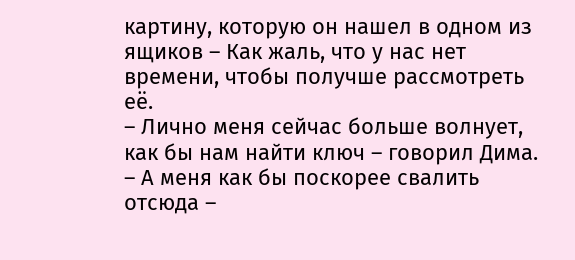картину, которую он нашел в одном из ящиков – Как жаль, что у нас нет времени, чтобы получше рассмотреть её.
– Лично меня сейчас больше волнует, как бы нам найти ключ – говорил Дима.
– А меня как бы поскорее свалить отсюда –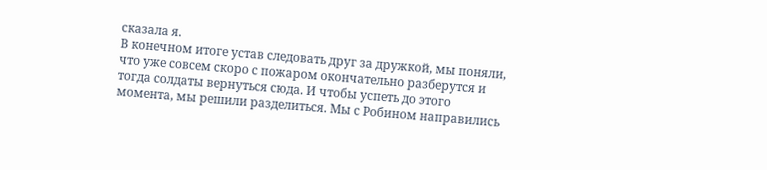сказала я.
В конечном итоге устав следовать друг за дружкой, мы поняли, что уже совсем скоро с пожаром окончательно разберутся и тогда солдаты вернуться сюда. И чтобы успеть до этого момента, мы решили разделиться. Мы с Робином направились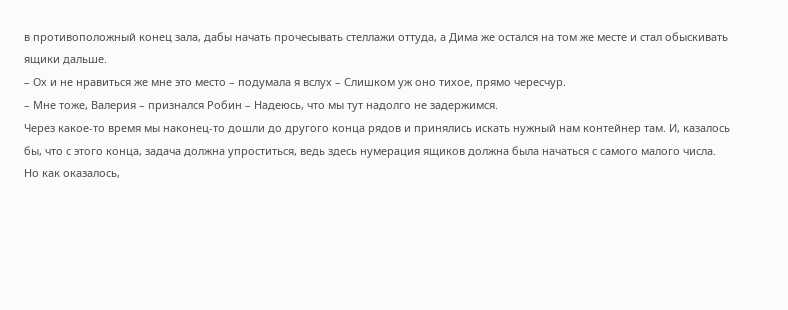в противоположный конец зала, дабы начать прочесывать стеллажи оттуда, а Дима же остался на том же месте и стал обыскивать ящики дальше.
– Ох и не нравиться же мне это место – подумала я вслух – Слишком уж оно тихое, прямо чересчур.
– Мне тоже, Валерия – признался Робин – Надеюсь, что мы тут надолго не задержимся.
Через какое-то время мы наконец-то дошли до другого конца рядов и принялись искать нужный нам контейнер там. И, казалось бы, что с этого конца, задача должна упроститься, ведь здесь нумерация ящиков должна была начаться с самого малого числа. Но как оказалось,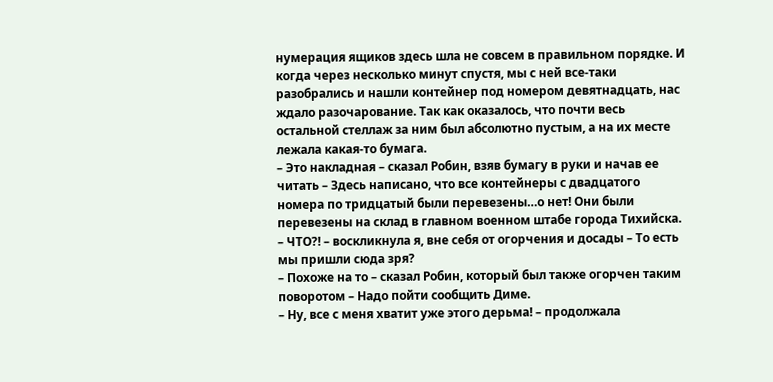нумерация ящиков здесь шла не совсем в правильном порядке. И когда через несколько минут спустя, мы с ней все-таки разобрались и нашли контейнер под номером девятнадцать, нас ждало разочарование. Так как оказалось, что почти весь остальной стеллаж за ним был абсолютно пустым, а на их месте лежала какая-то бумага.
– Это накладная – сказал Робин, взяв бумагу в руки и начав ее читать – Здесь написано, что все контейнеры с двадцатого номера по тридцатый были перевезены…о нет! Они были перевезены на склад в главном военном штабе города Тихийска.
– ЧТО?! – воскликнула я, вне себя от огорчения и досады – То есть мы пришли сюда зря?
– Похоже на то – сказал Робин, который был также огорчен таким поворотом – Надо пойти сообщить Диме.
– Ну, все с меня хватит уже этого дерьма! – продолжала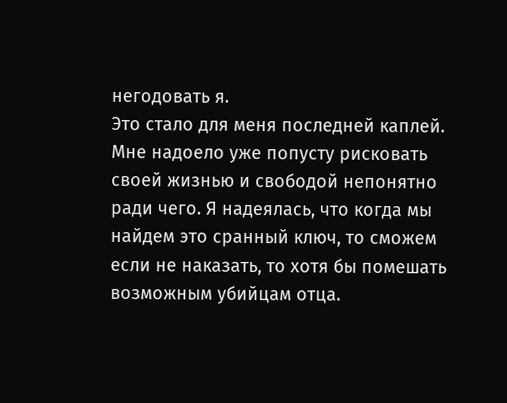негодовать я.
Это стало для меня последней каплей. Мне надоело уже попусту рисковать своей жизнью и свободой непонятно ради чего. Я надеялась, что когда мы найдем это сранный ключ, то сможем если не наказать, то хотя бы помешать возможным убийцам отца.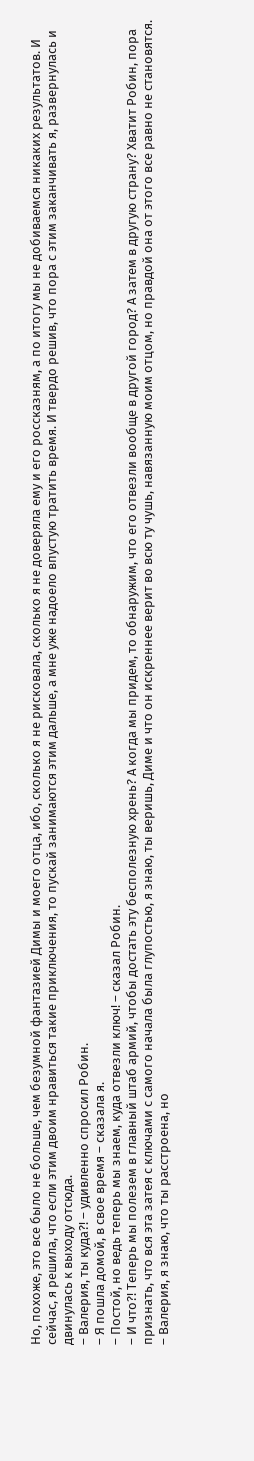Но, похоже, это все было не больше, чем безумной фантазией Димы и моего отца, ибо, сколько я не рисковала, сколько я не доверяла ему и его россказням, а по итогу мы не добиваемся никаких результатов. И сейчас, я решила, что если этим двоим нравиться такие приключения, то пускай занимаются этим дальше, а мне уже надоело впустую тратить время. И твердо решив, что пора с этим заканчивать я, развернулась и двинулась к выходу отсюда.
– Валерия, ты куда?! – удивленно спросил Робин.
– Я пошла домой, в свое время – сказала я.
– Постой, но ведь теперь мы знаем, куда отвезли ключ! – сказал Робин.
– И что?! Теперь мы полезем в главный штаб армий, чтобы достать эту бесполезную хрень? А когда мы придем, то обнаружим, что его отвезли вообще в другой город? А затем в другую страну? Хватит Робин, пора признать, что вся эта затея с ключами с самого начала была глупостью, я знаю, ты веришь, Диме и что он искреннее верит во всю ту чушь, навязанную моим отцом, но правдой она от этого все равно не становятся.
– Валерия, я знаю, что ты расстроена, но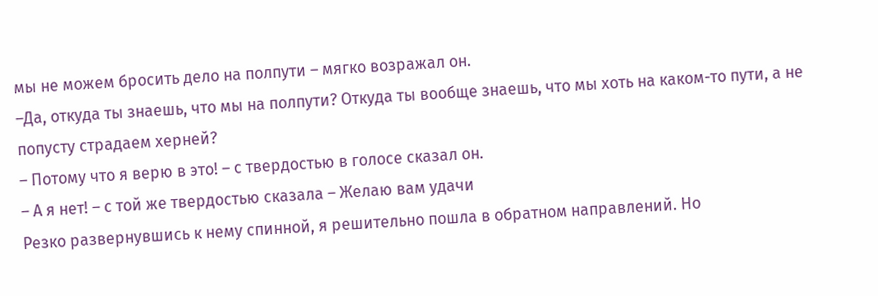мы не можем бросить дело на полпути – мягко возражал он.
–Да, откуда ты знаешь, что мы на полпути? Откуда ты вообще знаешь, что мы хоть на каком-то пути, а не попусту страдаем херней?
– Потому что я верю в это! – с твердостью в голосе сказал он.
– А я нет! – с той же твердостью сказала – Желаю вам удачи
Резко развернувшись к нему спинной, я решительно пошла в обратном направлений. Но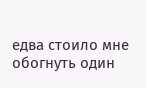едва стоило мне обогнуть один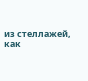из стеллажей, как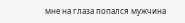мне на глаза попался мужчина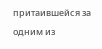притаившейся за одним из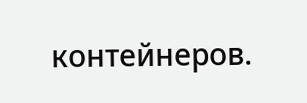контейнеров.